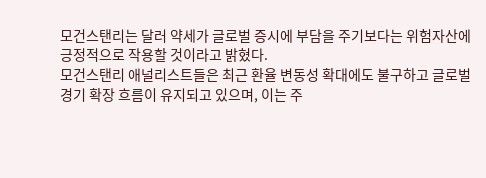모건스탠리는 달러 약세가 글로벌 증시에 부담을 주기보다는 위험자산에 긍정적으로 작용할 것이라고 밝혔다.
모건스탠리 애널리스트들은 최근 환율 변동성 확대에도 불구하고 글로벌 경기 확장 흐름이 유지되고 있으며, 이는 주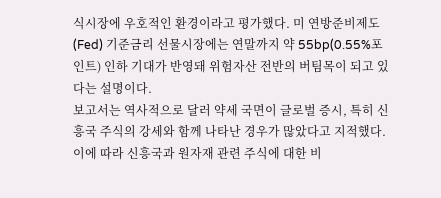식시장에 우호적인 환경이라고 평가했다. 미 연방준비제도(Fed) 기준금리 선물시장에는 연말까지 약 55bp(0.55%포인트) 인하 기대가 반영돼 위험자산 전반의 버팀목이 되고 있다는 설명이다.
보고서는 역사적으로 달러 약세 국면이 글로벌 증시, 특히 신흥국 주식의 강세와 함께 나타난 경우가 많았다고 지적했다. 이에 따라 신흥국과 원자재 관련 주식에 대한 비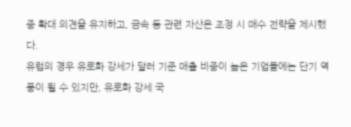중 확대 의견을 유지하고, 금속 등 관련 자산은 조정 시 매수 전략을 제시했다.
유럽의 경우 유로화 강세가 달러 기준 매출 비중이 높은 기업들에는 단기 역풍이 될 수 있지만, 유로화 강세 국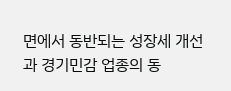면에서 동반되는 성장세 개선과 경기민감 업종의 동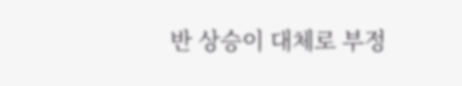반 상승이 대체로 부정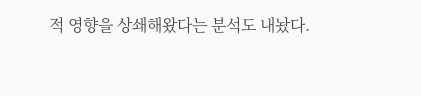적 영향을 상쇄해왔다는 분석도 내놨다.